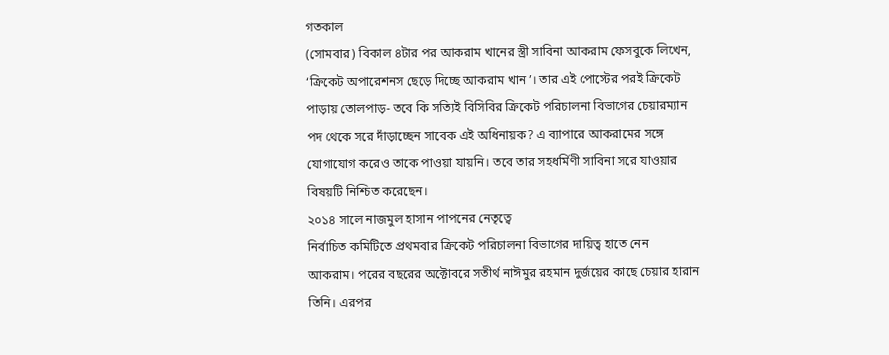গতকাল
(সোমবার) বিকাল ৪টার পর আকরাম খানের স্ত্রী সাবিনা আকরাম ফেসবুকে লিখেন,
‘ক্রিকেট অপারেশনস ছেড়ে দিচ্ছে আকরাম খান’। তার এই পোস্টের পরই ক্রিকেট
পাড়ায় তোলপাড়- তবে কি সত্যিই বিসিবির ক্রিকেট পরিচালনা বিভাগের চেয়ারম্যান
পদ থেকে সরে দাঁড়াচ্ছেন সাবেক এই অধিনায়ক? এ ব্যাপারে আকরামের সঙ্গে
যোগাযোগ করেও তাকে পাওয়া যায়নি। তবে তার সহধর্মিণী সাবিনা সরে যাওয়ার
বিষয়টি নিশ্চিত করেছেন।
২০১৪ সালে নাজমুল হাসান পাপনের নেতৃত্বে
নির্বাচিত কমিটিতে প্রথমবার ক্রিকেট পরিচালনা বিভাগের দায়িত্ব হাতে নেন
আকরাম। পরের বছরের অক্টোবরে সতীর্থ নাঈমুর রহমান দুর্জয়ের কাছে চেয়ার হারান
তিনি। এরপর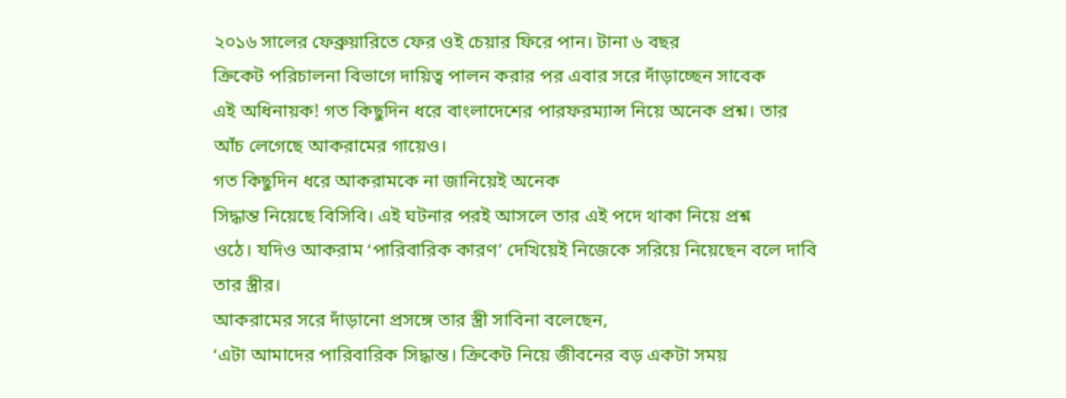২০১৬ সালের ফেব্রুয়ারিতে ফের ওই চেয়ার ফিরে পান। টানা ৬ বছর
ক্রিকেট পরিচালনা বিভাগে দায়িত্ব পালন করার পর এবার সরে দাঁড়াচ্ছেন সাবেক
এই অধিনায়ক! গত কিছুদিন ধরে বাংলাদেশের পারফরম্যান্স নিয়ে অনেক প্রশ্ন। তার
আঁচ লেগেছে আকরামের গায়েও।
গত কিছুদিন ধরে আকরামকে না জানিয়েই অনেক
সিদ্ধান্ত নিয়েছে বিসিবি। এই ঘটনার পরই আসলে তার এই পদে থাকা নিয়ে প্রশ্ন
ওঠে। যদিও আকরাম ‘পারিবারিক কারণ’ দেখিয়েই নিজেকে সরিয়ে নিয়েছেন বলে দাবি
তার স্ত্রীর।
আকরামের সরে দাঁড়ানো প্রসঙ্গে তার স্ত্রী সাবিনা বলেছেন,
‘এটা আমাদের পারিবারিক সিদ্ধান্ত। ক্রিকেট নিয়ে জীবনের বড় একটা সময়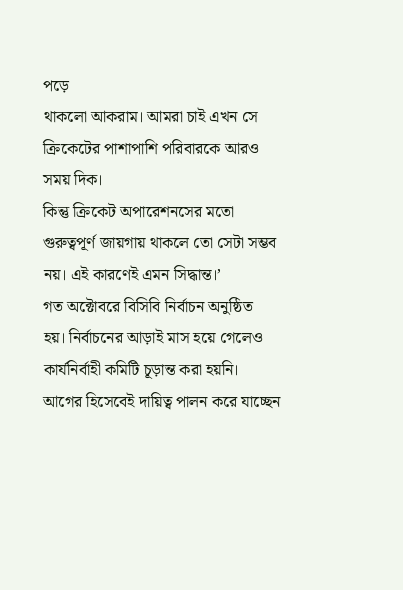পড়ে
থাকলো আকরাম। আমরা চাই এখন সে ক্রিকেটের পাশাপাশি পরিবারকে আরও সময় দিক।
কিন্তু ক্রিকেট অপারেশনসের মতো গুরুত্বপূর্ণ জায়গায় থাকলে তো সেটা সম্ভব
নয়। এই কারণেই এমন সিদ্ধান্ত।’
গত অক্টোবরে বিসিবি নির্বাচন অনুষ্ঠিত
হয়। নির্বাচনের আড়াই মাস হয়ে গেলেও কার্যনির্বাহী কমিটি চূড়ান্ত করা হয়নি।
আগের হিসেবেই দায়িত্ব পালন করে যাচ্ছেন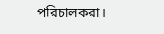পরিচালকরা।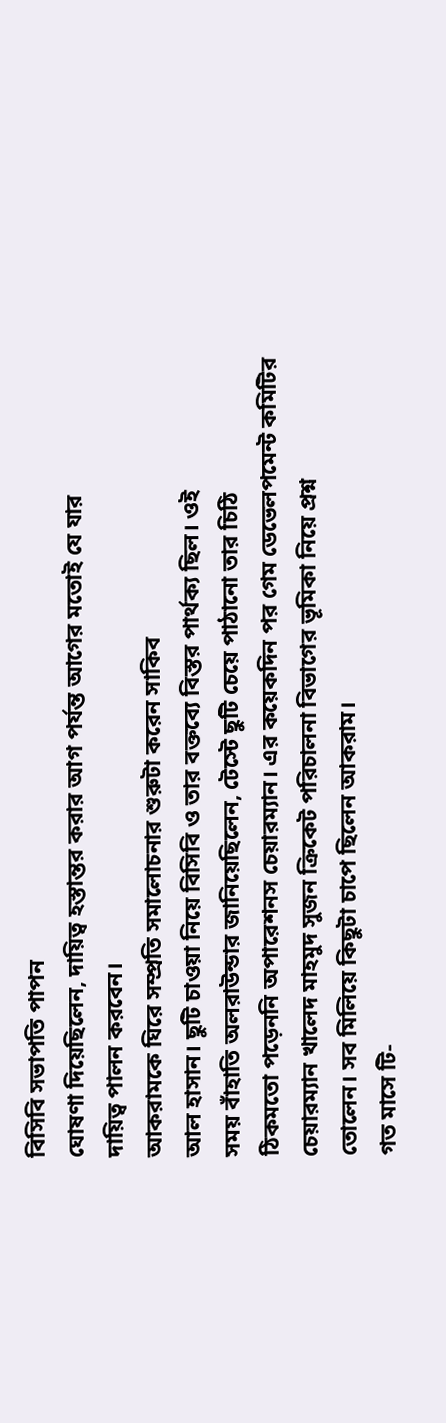বিসিবি সভাপতি পাপন
ঘোষণা দিয়েছিলেন, দায়িত্ব হস্তান্তর করার আগ পর্যন্ত আগের মতোই যে যার
দায়িত্ব পালন করবেন।
আকরামকে ঘিরে সম্প্রতি সমালোচনার শুরুটা করেন সাকিব
আল হাসান। ছুটি চাওয়া নিয়ে বিসিবি ও তার বক্তব্যে বিস্তর পার্থক্য ছিল। ওই
সময় বাঁহাতি অলরাউন্ডার জানিয়েছিলেন, টেস্টে ছুটি চেয়ে পাঠানো তার চিঠি
ঠিকমতো পড়েননি অপারেশনস চেয়ারম্যান। এর কয়েকদিন পর গেম ডেভেলপমেন্ট কমিটির
চেয়ারম্যান খালেদ মাহমুদ সুজন ক্রিকেট পরিচালনা বিভাগের ভূমিকা নিয়ে প্রশ্ন
তোলেন। সব মিলিয়ে কিছুটা চাপে ছিলেন আকরাম।
গত মাসে টি-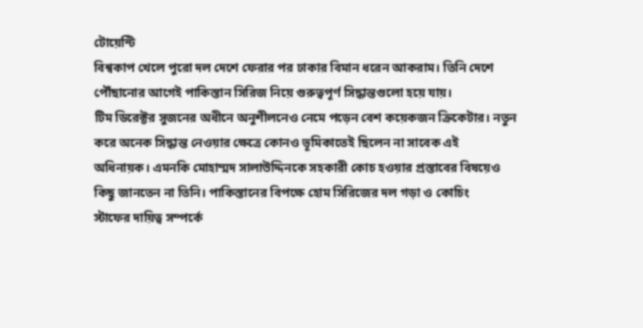টোয়েন্টি
বিশ্বকাপ খেলে পুরো দল দেশে ফেরার পর ঢাকার বিমান ধরেন আকরাম। তিনি দেশে
পৌঁছানোর আগেই পাকিস্তান সিরিজ নিয়ে গুরুত্বপূর্ণ সিদ্ধান্তগুলো হয়ে যায়।
টিম ডিরেক্টর সুজনের অধীনে অনুশীলনেও নেমে পড়েন বেশ কয়েকজন ক্রিকেটার। নতুন
করে অনেক সিদ্ধান্ত নেওয়ার ক্ষেত্রে কোনও ভূমিকাতেই ছিলেন না সাবেক এই
অধিনায়ক। এমনকি মোহাম্মদ সালাউদ্দিনকে সহকারী কোচ হওয়ার প্রস্তাবের বিষয়েও
কিছু জানতেন না তিনি। পাকিস্তানের বিপক্ষে হোম সিরিজের দল গড়া ও কোচিং
স্টাফের দায়িত্ব সম্পর্কে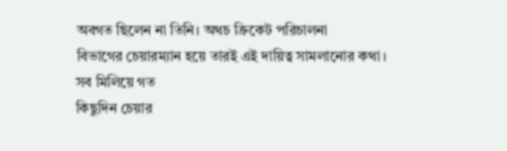অবগত ছিলেন না তিনি। অথচ ক্রিকেট পরিচালনা
বিভাগের চেয়ারম্যান হয়ে তারই এই দায়িত্ব সামলানোর কথা।
সব মিলিয়ে গত
কিছুদিন চেয়ার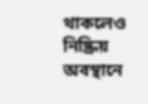থাকলেও নিষ্ক্রিয় অবস্থানে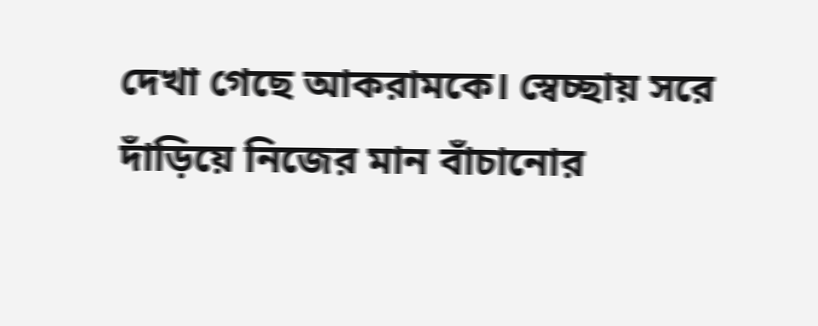দেখা গেছে আকরামকে। স্বেচ্ছায় সরে
দাঁড়িয়ে নিজের মান বাঁচানোর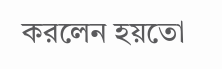করলেন হয়তো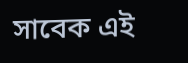সাবেক এই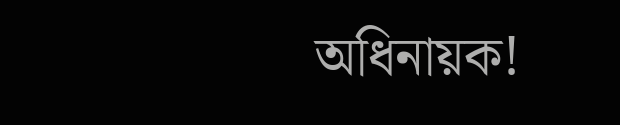অধিনায়ক!